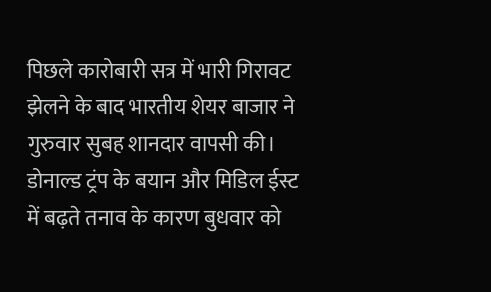पिछले कारोबारी सत्र में भारी गिरावट झेलने के बाद भारतीय शेयर बाजार ने गुरुवार सुबह शानदार वापसी की। डोनाल्ड ट्रंप के बयान और मिडिल ईस्ट में बढ़ते तनाव के कारण बुधवार को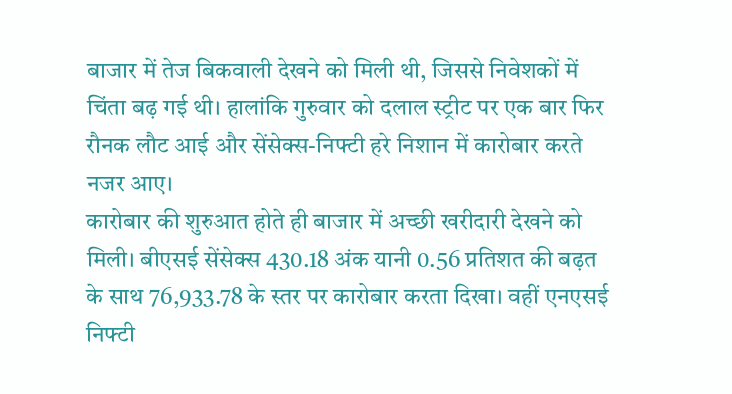बाजार में तेज बिकवाली देखने को मिली थी, जिससे निवेशकों में चिंता बढ़ गई थी। हालांकि गुरुवार को दलाल स्ट्रीट पर एक बार फिर रौनक लौट आई और सेंसेक्स-निफ्टी हरे निशान में कारोबार करते नजर आए।
कारोबार की शुरुआत होते ही बाजार में अच्छी खरीदारी देखने को मिली। बीएसई सेंसेक्स 430.18 अंक यानी 0.56 प्रतिशत की बढ़त के साथ 76,933.78 के स्तर पर कारोबार करता दिखा। वहीं एनएसई निफ्टी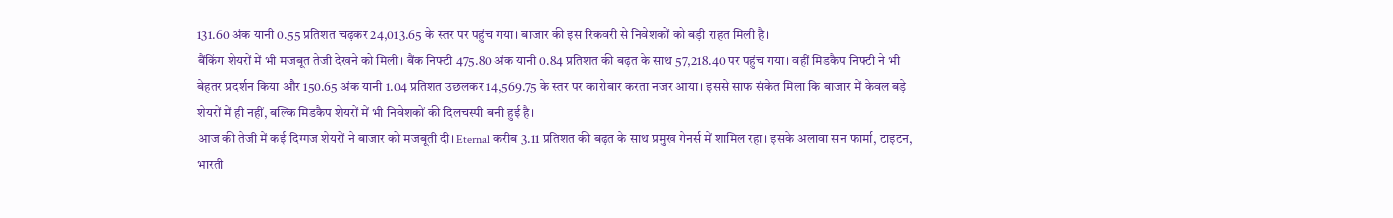131.60 अंक यानी 0.55 प्रतिशत चढ़कर 24,013.65 के स्तर पर पहुंच गया। बाजार की इस रिकवरी से निवेशकों को बड़ी राहत मिली है।
बैंकिंग शेयरों में भी मजबूत तेजी देखने को मिली। बैंक निफ्टी 475.80 अंक यानी 0.84 प्रतिशत की बढ़त के साथ 57,218.40 पर पहुंच गया। वहीं मिडकैप निफ्टी ने भी बेहतर प्रदर्शन किया और 150.65 अंक यानी 1.04 प्रतिशत उछलकर 14,569.75 के स्तर पर कारोबार करता नजर आया। इससे साफ संकेत मिला कि बाजार में केवल बड़े शेयरों में ही नहीं, बल्कि मिडकैप शेयरों में भी निवेशकों की दिलचस्पी बनी हुई है।
आज की तेजी में कई दिग्गज शेयरों ने बाजार को मजबूती दी। Eternal करीब 3.11 प्रतिशत की बढ़त के साथ प्रमुख गेनर्स में शामिल रहा। इसके अलावा सन फार्मा, टाइटन, भारती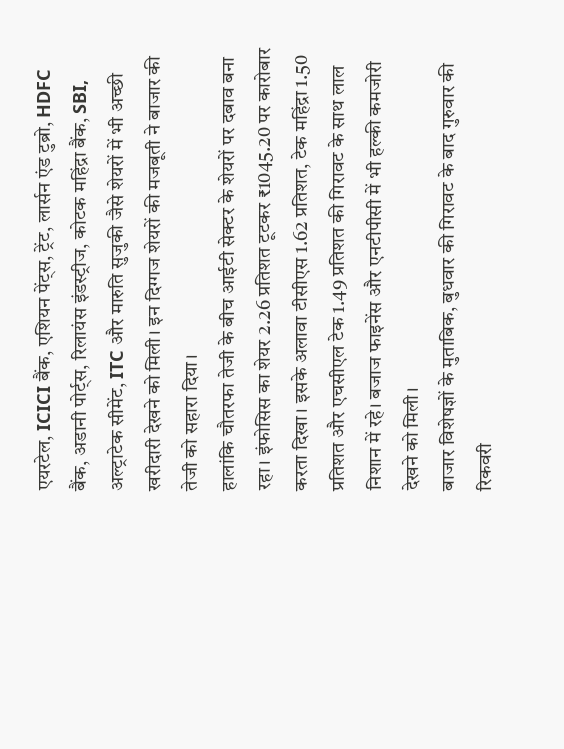एयरटेल, ICICI बैंक, एशियन पेंट्स, ट्रेंट, लार्सन एंड टुब्रो, HDFC बैंक, अडानी पोर्ट्स, रिलायंस इंडस्ट्रीज, कोटक महिंद्रा बैंक, SBI, अल्ट्राटेक सीमेंट, ITC और मारुति सुजुकी जैसे शेयरों में भी अच्छी खरीदारी देखने को मिली। इन दिग्गज शेयरों की मजबूती ने बाजार की तेजी को सहारा दिया।
हालांकि चौतरफा तेजी के बीच आईटी सेक्टर के शेयरों पर दबाव बना रहा। इंफोसिस का शेयर 2.26 प्रतिशत टूटकर ₹1045.20 पर कारोबार करता दिखा। इसके अलावा टीसीएस 1.62 प्रतिशत, टेक महिंद्रा 1.50 प्रतिशत और एचसीएल टेक 1.49 प्रतिशत की गिरावट के साथ लाल निशान में रहे। बजाज फाइनेंस और एनटीपीसी में भी हल्की कमजोरी देखने को मिली।
बाजार विशेषज्ञों के मुताबिक, बुधवार की गिरावट के बाद गुरुवार की रिकवरी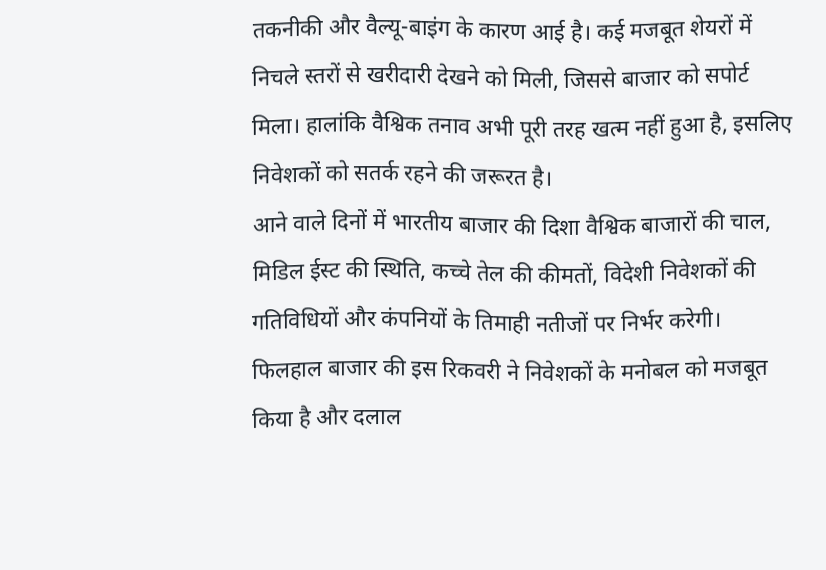तकनीकी और वैल्यू-बाइंग के कारण आई है। कई मजबूत शेयरों में निचले स्तरों से खरीदारी देखने को मिली, जिससे बाजार को सपोर्ट मिला। हालांकि वैश्विक तनाव अभी पूरी तरह खत्म नहीं हुआ है, इसलिए निवेशकों को सतर्क रहने की जरूरत है।
आने वाले दिनों में भारतीय बाजार की दिशा वैश्विक बाजारों की चाल, मिडिल ईस्ट की स्थिति, कच्चे तेल की कीमतों, विदेशी निवेशकों की गतिविधियों और कंपनियों के तिमाही नतीजों पर निर्भर करेगी। फिलहाल बाजार की इस रिकवरी ने निवेशकों के मनोबल को मजबूत किया है और दलाल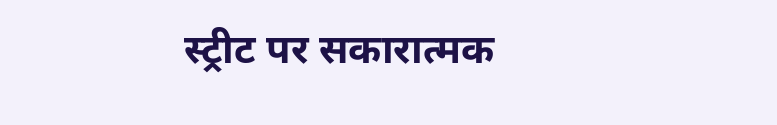स्ट्रीट पर सकारात्मक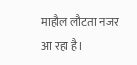माहौल लौटता नजर आ रहा है।